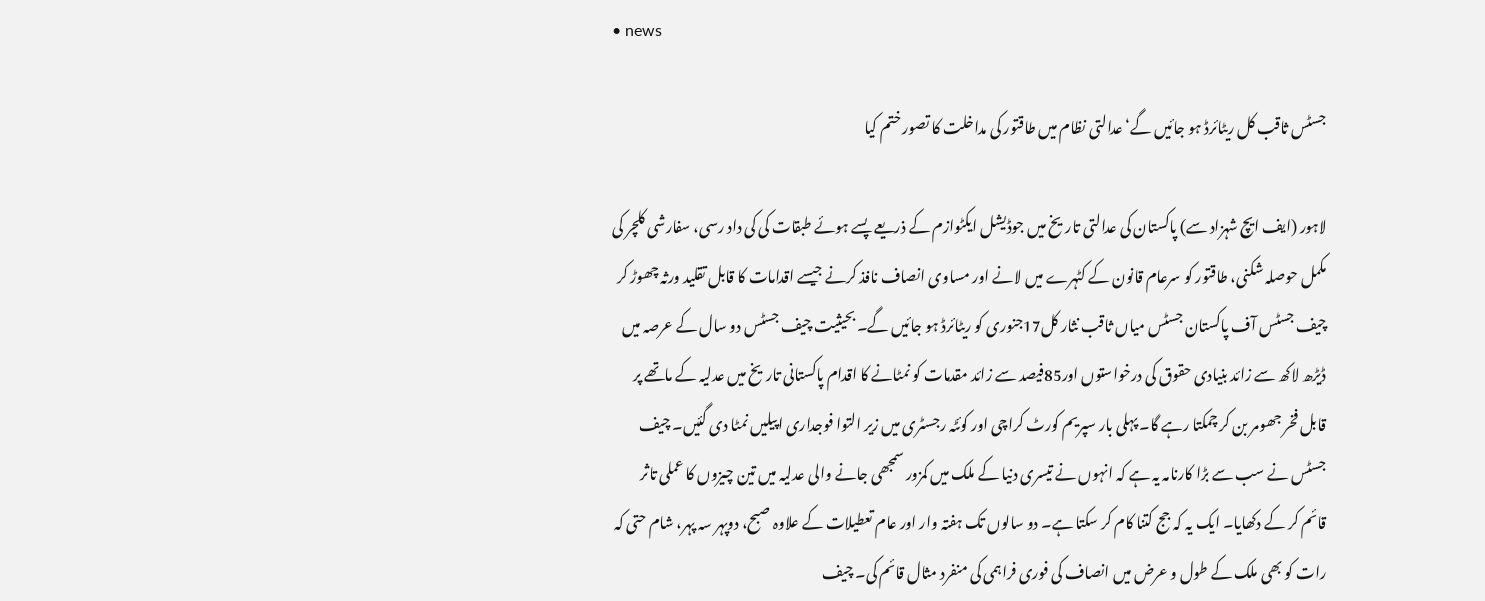• news

جسٹس ثاقب کل ریٹائرڈ ہو جائیں گے‘ عدالتی نظام میں طاقتور کی مداخلت کا تصور ختم کیا

لاہور (ایف ایچ شہزاد سے) پاکستان کی عدالتی تاریخ میں جوڈیشل ایکٹوازم کے ذریعے پسے ہوئے طبقات کی کی داد رسی، سفارشی کلچر کی مکمل حوصلہ شکنی، طاقتور کو سرعام قانون کے کٹہرے میں لانے اور مساوی انصاف نافذ کرنے جیسے اقدامات کا قابل تقلید ورثہ چھوڑ کر چیف جسٹس آف پاکستان جسٹس میاں ثاقب نثار کل17جنوری کو ریٹائرڈ ہو جائیں گے۔ بحیثیت چیف جسٹس دو سال کے عرصہ میں ڈیڑھ لاکھ سے زائد بنیادی حقوق کی درخواستوں اور85فیصد سے زائد مقدمات کو نمٹانے کا اقدام پاکستانی تاریخ میں عدلیہ کے ماتھے پر قابل فخر جھومر بن کر چمکتا رہے گا۔ پہلی بار سپریم کورٹ کراچی اور کوئٹہ رجسٹری میں زیر التوا فوجداری اپیلیں نمٹا دی گئیں۔ چیف جسٹس نے سب سے بڑا کارنامہ یہ ہے کہ انہوں نے تیسری دنیا کے ملک میں کمزور سمجھی جانے والی عدلیہ میں تین چیزوں کا عملی تاثر قائم کر کے دکھایا۔ ایک یہ کہ جج کتنا کام کر سکتا ہے۔ دو سالوں تک ہفتہ وار اور عام تعطیلات کے علاوہ صبح، دوپہر سہ پہر، شام حتی کہ رات کو بھی ملک کے طول و عرض میں انصاف کی فوری فراہمی کی منفرد مثال قائم کی۔ چیف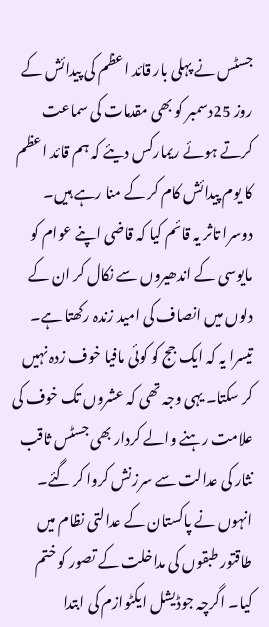جسٹس نے پہلی بار قائد اعظم کی پیدائش کے روز 25دسمبر کو بھی مقدمات کی سماعت کرتے ہوئے ریمارکس دیئے کہ ہم قائد اعظم کا یوم پیدائش کام کر کے منا رہے ہیں۔ دوسرا تاثر یہ قائم کیا کہ قاضی اپنے عوام کو مایوسی کے اندھیروں سے نکال کر ان کے دلوں میں انصاف کی امید زندہ رکھتا ہے۔ تیسرا یہ کہ ایک جج کو کوئی مافیا خوف زدہ نہیں کر سکتا۔ یہی وجہ تھی کہ عشروں تک خوف کی علامت رہنے والے کردار بھی جسٹس ثاقب نثار کی عدالت سے سرزنش کروا کر گئے۔ انہوں نے پاکستان کے عدالتی نظام میں طاقتور طبقوں کی مداخلت کے تصور کو ختم کیا۔ اگرچہ جوڈیشل ایکٹوازم کی ابتدا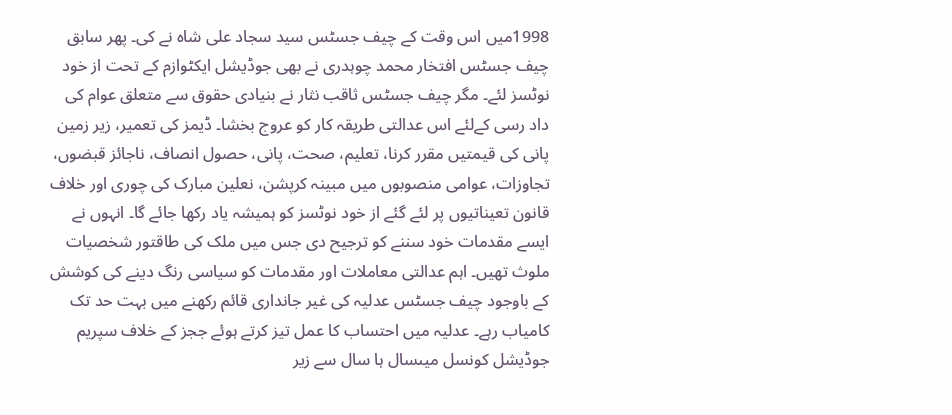1998میں اس وقت کے چیف جسٹس سید سجاد علی شاہ نے کی۔ پھر سابق چیف جسٹس افتخار محمد چوہدری نے بھی جوڈیشل ایکٹوازم کے تحت از خود نوٹسز لئے۔ مگر چیف جسٹس ثاقب نثار نے بنیادی حقوق سے متعلق عوام کی داد رسی کےلئے اس عدالتی طریقہ کار کو عروج بخشا۔ ڈیمز کی تعمیر، زیر زمین پانی کی قیمتیں مقرر کرنا، تعلیم، صحت، پانی، حصول انصاف، ناجائز قبضوں، تجاوزات، عوامی منصوبوں میں مبینہ کرپشن، نعلین مبارک کی چوری اور خلاف قانون تعیناتیوں پر لئے گئے از خود نوٹسز کو ہمیشہ یاد رکھا جائے گا۔ انہوں نے ایسے مقدمات خود سننے کو ترجیح دی جس میں ملک کی طاقتور شخصیات ملوث تھیں۔ اہم عدالتی معاملات اور مقدمات کو سیاسی رنگ دینے کی کوشش کے باوجود چیف جسٹس عدلیہ کی غیر جانداری قائم رکھنے میں بہت حد تک کامیاب رہے۔ عدلیہ میں احتساب کا عمل تیز کرتے ہوئے ججز کے خلاف سپریم جوڈیشل کونسل میںسال ہا سال سے زیر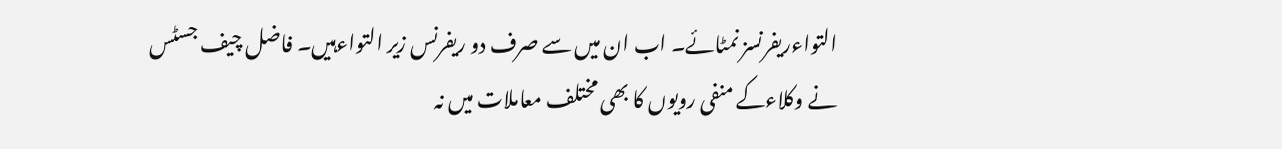التواءریفرنسز نمٹائے۔ اب ان میں سے صرف دو ریفرنس زیر التواءہیں۔ فاضل چیف جسٹس نے وکلاءکے منفی رویوں کا بھی مختلف معاملات میں نہ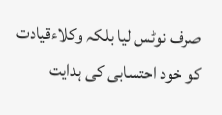صرف نوٹس لیا بلکہ وکلاءقیادت کو خود احتسابی کی ہدایت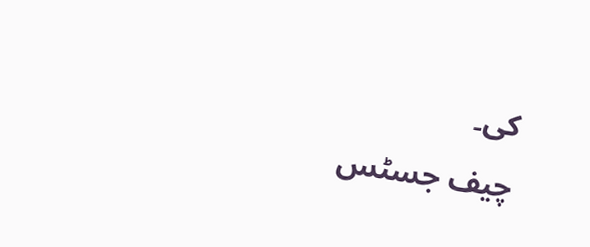کی۔
چیف جسٹس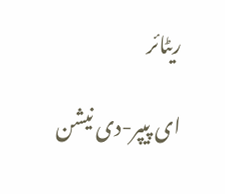ریٹائر

ای پیپر-دی نیشن